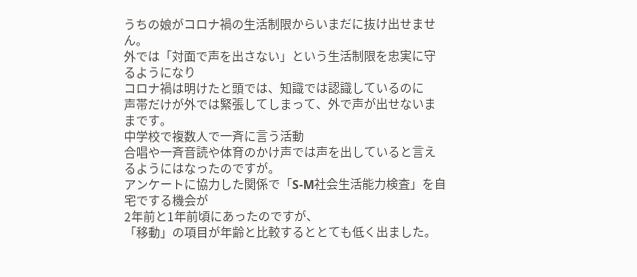うちの娘がコロナ禍の生活制限からいまだに抜け出せません。
外では「対面で声を出さない」という生活制限を忠実に守るようになり
コロナ禍は明けたと頭では、知識では認識しているのに
声帯だけが外では緊張してしまって、外で声が出せないままです。
中学校で複数人で一斉に言う活動
合唱や一斉音読や体育のかけ声では声を出していると言えるようにはなったのですが。
アンケートに協力した関係で「S-M社会生活能力検査」を自宅でする機会が
2年前と1年前頃にあったのですが、
「移動」の項目が年齢と比較するととても低く出ました。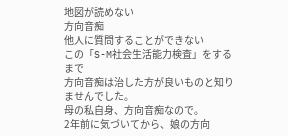地図が読めない
方向音痴
他人に質問することができない
この「S-M社会生活能力検査」をするまで
方向音痴は治した方が良いものと知りませんでした。
母の私自身、方向音痴なので。
2年前に気づいてから、娘の方向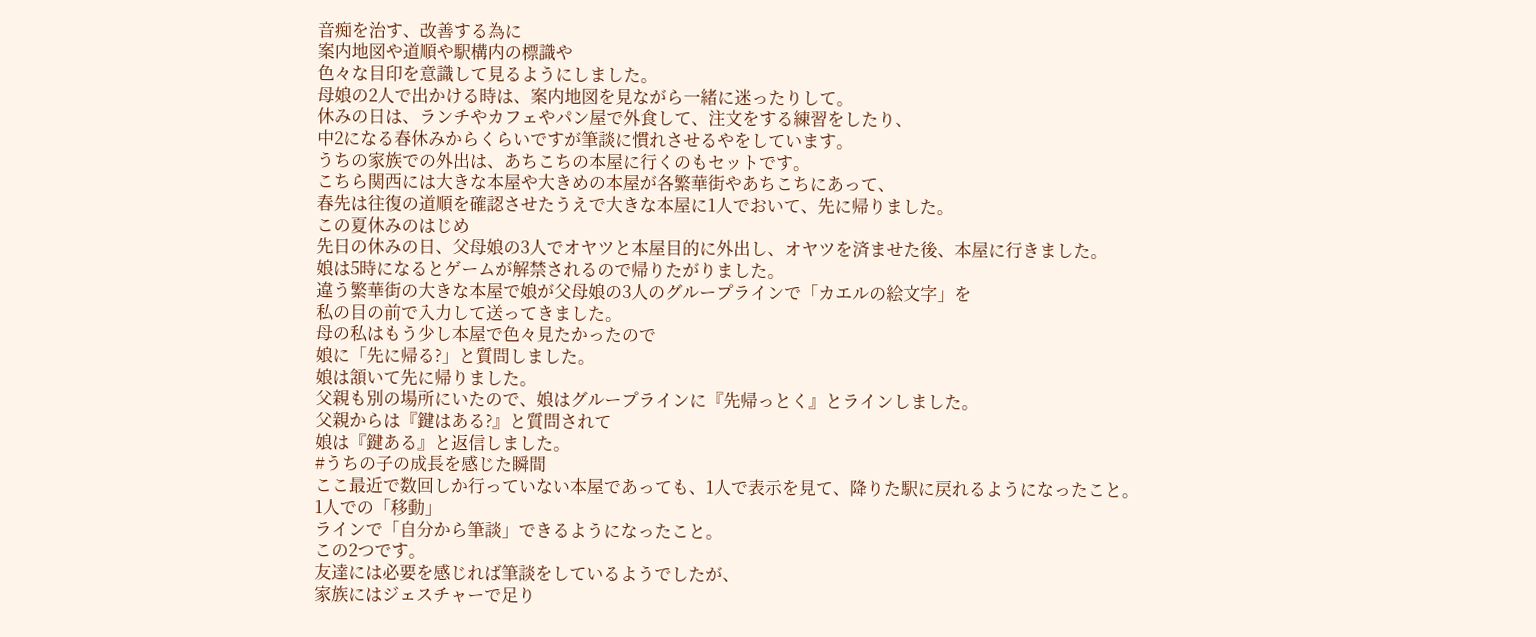音痴を治す、改善する為に
案内地図や道順や駅構内の標識や
色々な目印を意識して見るようにしました。
母娘の2人で出かける時は、案内地図を見ながら一緒に迷ったりして。
休みの日は、ランチやカフェやパン屋で外食して、注文をする練習をしたり、
中2になる春休みからくらいですが筆談に慣れさせるやをしています。
うちの家族での外出は、あちこちの本屋に行くのもセットです。
こちら関西には大きな本屋や大きめの本屋が各繁華街やあちこちにあって、
春先は往復の道順を確認させたうえで大きな本屋に1人でおいて、先に帰りました。
この夏休みのはじめ
先日の休みの日、父母娘の3人でオヤツと本屋目的に外出し、オヤツを済ませた後、本屋に行きました。
娘は5時になるとゲームが解禁されるので帰りたがりました。
違う繁華街の大きな本屋で娘が父母娘の3人のグループラインで「カエルの絵文字」を
私の目の前で入力して送ってきました。
母の私はもう少し本屋で色々見たかったので
娘に「先に帰る?」と質問しました。
娘は頷いて先に帰りました。
父親も別の場所にいたので、娘はグループラインに『先帰っとく』とラインしました。
父親からは『鍵はある?』と質問されて
娘は『鍵ある』と返信しました。
#うちの子の成長を感じた瞬間
ここ最近で数回しか行っていない本屋であっても、1人で表示を見て、降りた駅に戻れるようになったこと。
1人での「移動」
ラインで「自分から筆談」できるようになったこと。
この2つです。
友達には必要を感じれば筆談をしているようでしたが、
家族にはジェスチャーで足り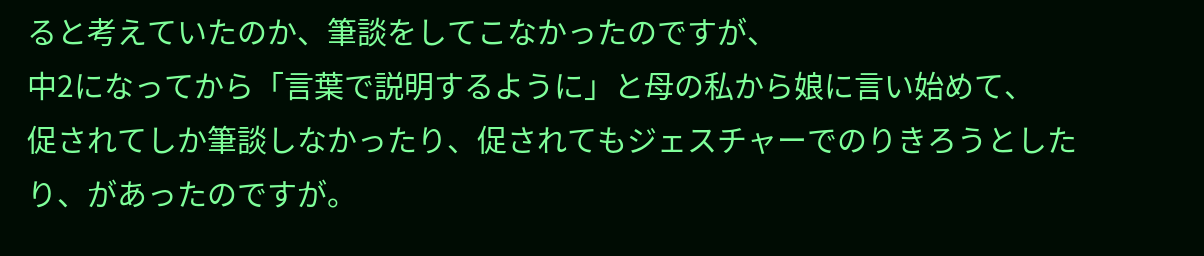ると考えていたのか、筆談をしてこなかったのですが、
中2になってから「言葉で説明するように」と母の私から娘に言い始めて、
促されてしか筆談しなかったり、促されてもジェスチャーでのりきろうとしたり、があったのですが。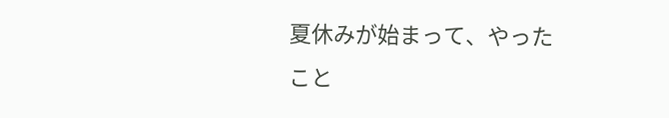夏休みが始まって、やったこと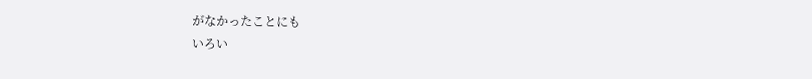がなかったことにも
いろい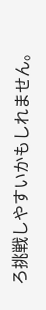ろ挑戦しやすいかもしれません。